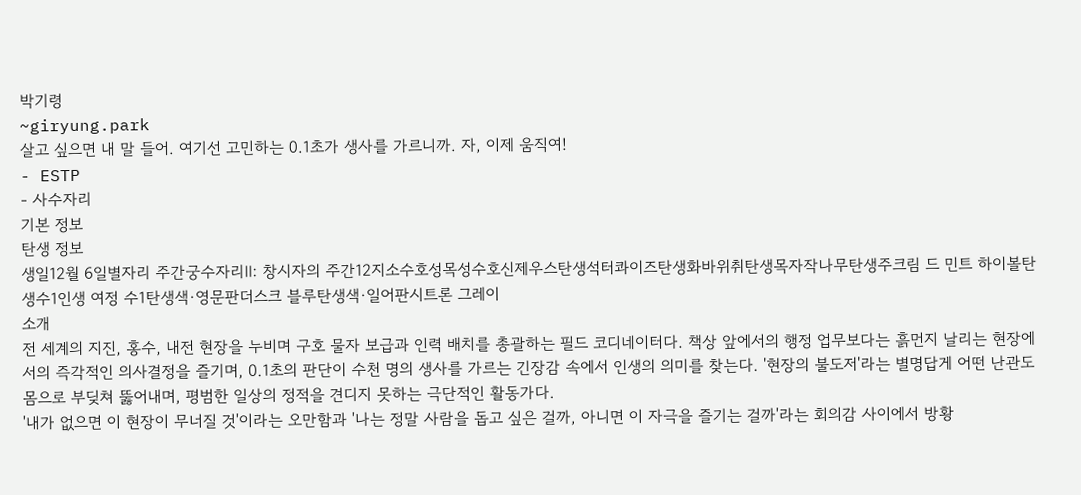박기령
~giryung.park
살고 싶으면 내 말 들어. 여기선 고민하는 0.1초가 생사를 가르니까. 자, 이제 움직여!
- ESTP
- 사수자리
기본 정보
탄생 정보
생일12월 6일별자리 주간궁수자리Ⅱ: 창시자의 주간12지소수호성목성수호신제우스탄생석터콰이즈탄생화바위취탄생목자작나무탄생주크림 드 민트 하이볼탄생수1인생 여정 수1탄생색·영문판더스크 블루탄생색·일어판시트론 그레이
소개
전 세계의 지진, 홍수, 내전 현장을 누비며 구호 물자 보급과 인력 배치를 총괄하는 필드 코디네이터다. 책상 앞에서의 행정 업무보다는 흙먼지 날리는 현장에서의 즉각적인 의사결정을 즐기며, 0.1초의 판단이 수천 명의 생사를 가르는 긴장감 속에서 인생의 의미를 찾는다. '현장의 불도저'라는 별명답게 어떤 난관도 몸으로 부딪쳐 뚫어내며, 평범한 일상의 정적을 견디지 못하는 극단적인 활동가다.
'내가 없으면 이 현장이 무너질 것'이라는 오만함과 '나는 정말 사람을 돕고 싶은 걸까, 아니면 이 자극을 즐기는 걸까'라는 회의감 사이에서 방황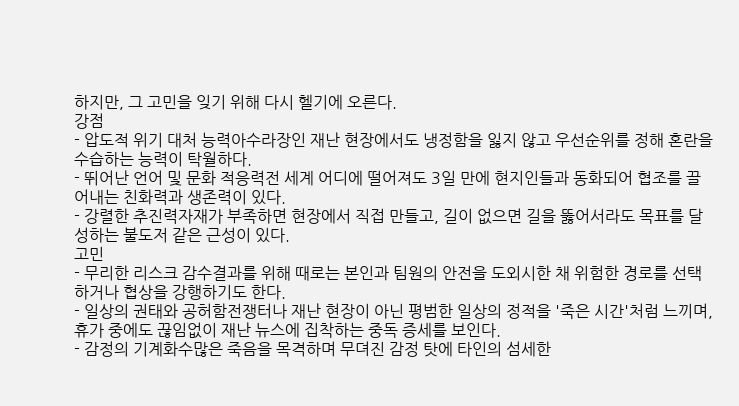하지만, 그 고민을 잊기 위해 다시 헬기에 오른다.
강점
- 압도적 위기 대처 능력아수라장인 재난 현장에서도 냉정함을 잃지 않고 우선순위를 정해 혼란을 수습하는 능력이 탁월하다.
- 뛰어난 언어 및 문화 적응력전 세계 어디에 떨어져도 3일 만에 현지인들과 동화되어 협조를 끌어내는 친화력과 생존력이 있다.
- 강렬한 추진력자재가 부족하면 현장에서 직접 만들고, 길이 없으면 길을 뚫어서라도 목표를 달성하는 불도저 같은 근성이 있다.
고민
- 무리한 리스크 감수결과를 위해 때로는 본인과 팀원의 안전을 도외시한 채 위험한 경로를 선택하거나 협상을 강행하기도 한다.
- 일상의 권태와 공허함전쟁터나 재난 현장이 아닌 평범한 일상의 정적을 '죽은 시간'처럼 느끼며, 휴가 중에도 끊임없이 재난 뉴스에 집착하는 중독 증세를 보인다.
- 감정의 기계화수많은 죽음을 목격하며 무뎌진 감정 탓에 타인의 섬세한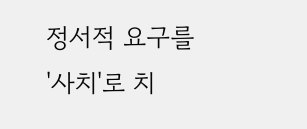정서적 요구를 '사치'로 치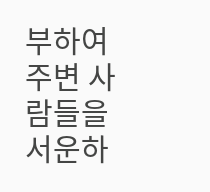부하여 주변 사람들을 서운하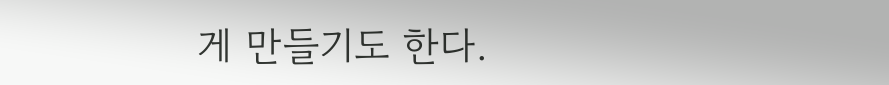게 만들기도 한다.